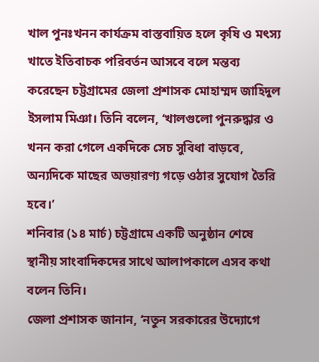খাল পুনঃখনন কার্যক্রম বাস্তবায়িত হলে কৃষি ও মৎস্য খাতে ইতিবাচক পরিবর্তন আসবে বলে মন্তব্য করেছেন চট্টগ্রামের জেলা প্রশাসক মোহাম্মদ জাহিদুল ইসলাম মিঞা। তিনি বলেন, ‘খালগুলো পুনরুদ্ধার ও খনন করা গেলে একদিকে সেচ সুবিধা বাড়বে, অন্যদিকে মাছের অভয়ারণ্য গড়ে ওঠার সুযোগ তৈরি হবে।’
শনিবার (১৪ মার্চ) চট্টগ্রামে একটি অনুষ্ঠান শেষে স্থানীয় সাংবাদিকদের সাথে আলাপকালে এসব কথা বলেন তিনি।
জেলা প্রশাসক জানান, ‘নতুন সরকারের উদ্যোগে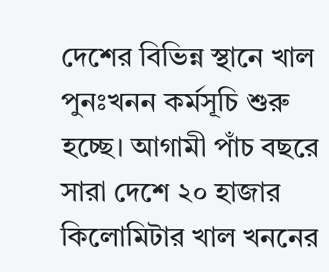দেশের বিভিন্ন স্থানে খাল পুনঃখনন কর্মসূচি শুরু হচ্ছে। আগামী পাঁচ বছরে সারা দেশে ২০ হাজার কিলোমিটার খাল খননের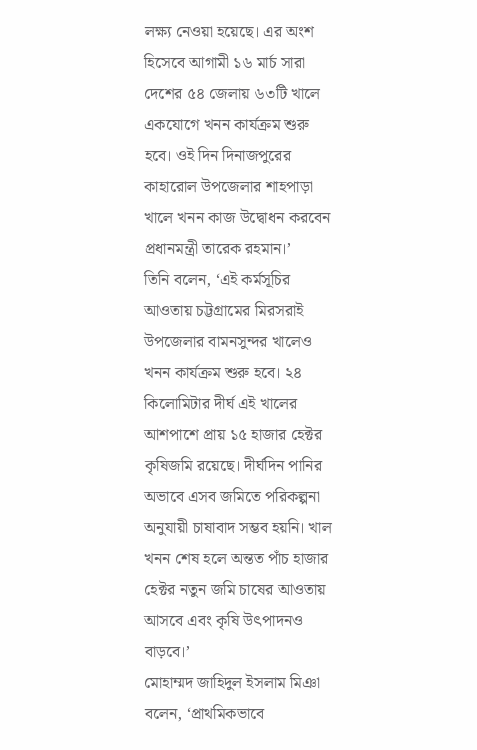লক্ষ্য নেওয়া হয়েছে। এর অংশ হিসেবে আগামী ১৬ মার্চ সারা দেশের ৫৪ জেলায় ৬৩টি খালে একযোগে খনন কার্যক্রম শুরু হবে। ওই দিন দিনাজপুরের কাহারোল উপজেলার শাহপাড়া খালে খনন কাজ উদ্বোধন করবেন প্রধানমন্ত্রী তারেক রহমান।’
তিনি বলেন, ‘এই কর্মসূচির আওতায় চট্টগ্রামের মিরসরাই উপজেলার বামনসুন্দর খালেও খনন কার্যক্রম শুরু হবে। ২৪ কিলোমিটার দীর্ঘ এই খালের আশপাশে প্রায় ১৫ হাজার হেক্টর কৃষিজমি রয়েছে। দীর্ঘদিন পানির অভাবে এসব জমিতে পরিকল্পনা অনুযায়ী চাষাবাদ সম্ভব হয়নি। খাল খনন শেষ হলে অন্তত পাঁচ হাজার হেক্টর নতুন জমি চাষের আওতায় আসবে এবং কৃষি উৎপাদনও বাড়বে।’
মোহাম্মদ জাহিদুল ইসলাম মিঞা বলেন, ‘প্রাথমিকভাবে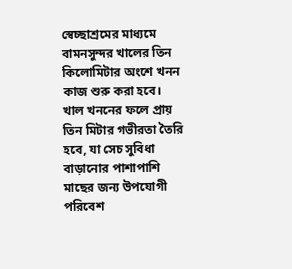স্বেচ্ছাশ্রমের মাধ্যমে বামনসুন্দর খালের তিন কিলোমিটার অংশে খনন কাজ শুরু করা হবে। খাল খননের ফলে প্রায় তিন মিটার গভীরতা তৈরি হবে, যা সেচ সুবিধা বাড়ানোর পাশাপাশি মাছের জন্য উপযোগী পরিবেশ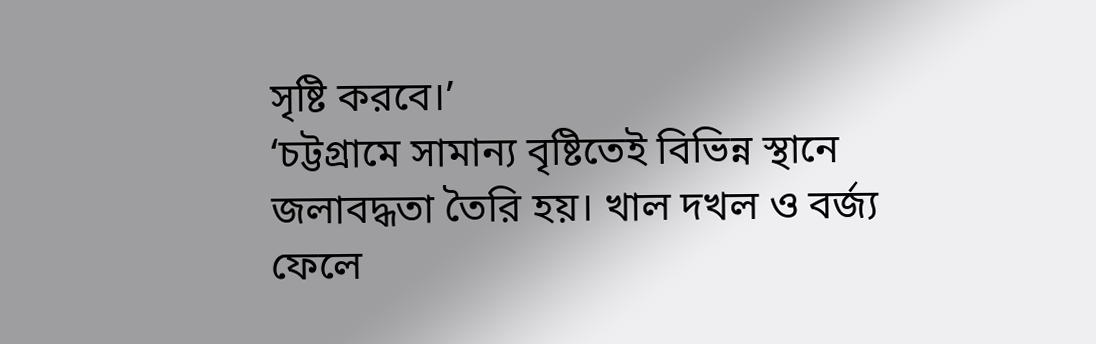সৃষ্টি করবে।’
‘চট্টগ্রামে সামান্য বৃষ্টিতেই বিভিন্ন স্থানে জলাবদ্ধতা তৈরি হয়। খাল দখল ও বর্জ্য ফেলে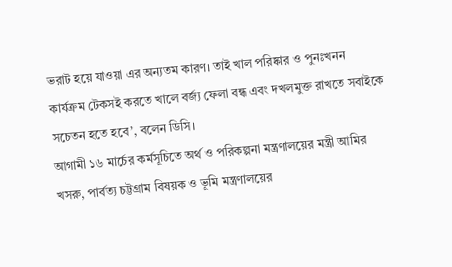ভরাট হয়ে যাওয়া এর অন্যতম কারণ। তাই খাল পরিষ্কার ও পুনঃখনন কার্যক্রম টেকসই করতে খালে বর্জ্য ফেলা বন্ধ এবং দখলমুক্ত রাখতে সবাইকে সচেতন হতে হবে’, বলেন ডিসি।
আগামী ১৬ মার্চের কর্মসূচিতে অর্থ ও পরিকল্পনা মন্ত্রণালয়ের মন্ত্রী আমির খসরু, পার্বত্য চট্টগ্রাম বিষয়ক ও ভূমি মন্ত্রণালয়ের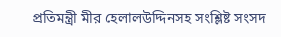প্রতিমন্ত্রী মীর হেলালউদ্দিনসহ সংশ্লিষ্ট সংসদ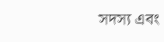সদস্য এবং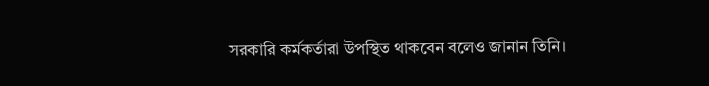সরকারি কর্মকর্তারা উপস্থিত থাকবেন বলেও জানান তিনি।